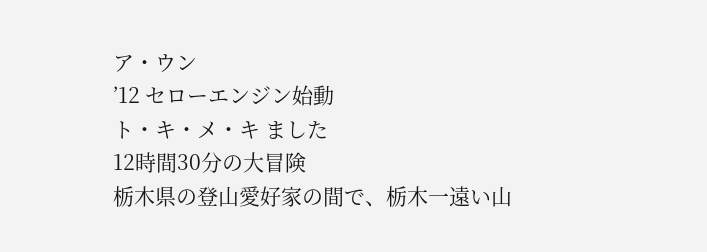ア・ウン
’12 セローエンジン始動
ト・キ・メ・キ ました
12時間30分の大冒険
栃木県の登山愛好家の間で、栃木一遠い山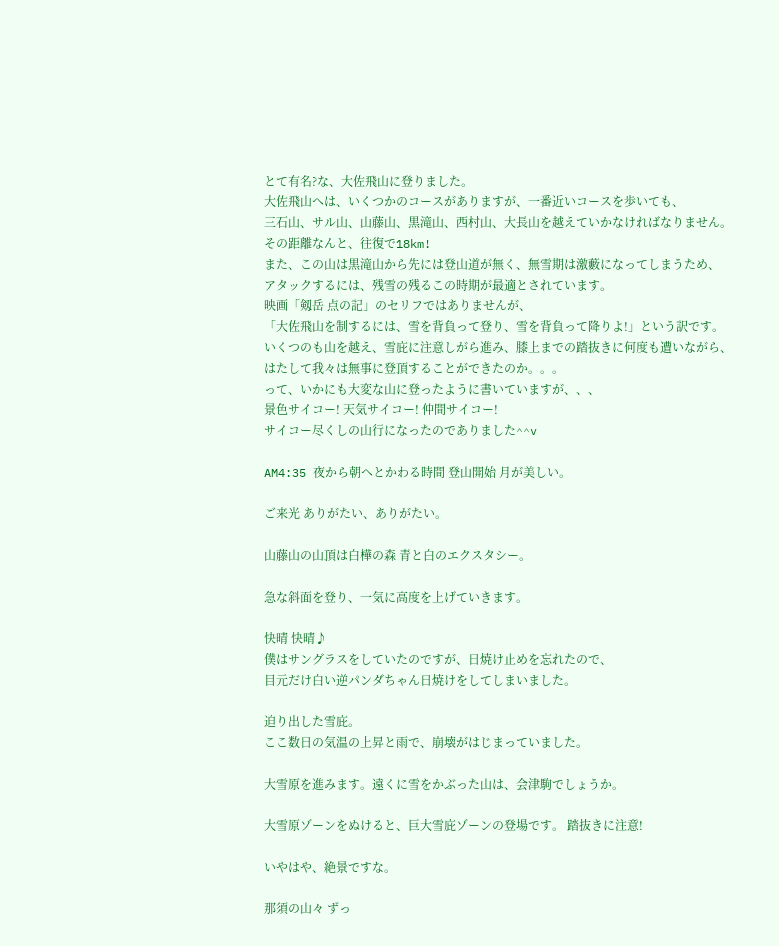とて有名?な、大佐飛山に登りました。
大佐飛山へは、いくつかのコースがありますが、一番近いコースを歩いても、
三石山、サル山、山藤山、黒滝山、西村山、大長山を越えていかなければなりません。
その距離なんと、往復で18km!
また、この山は黒滝山から先には登山道が無く、無雪期は激藪になってしまうため、
アタックするには、残雪の残るこの時期が最適とされています。
映画「剱岳 点の記」のセリフではありませんが、
「大佐飛山を制するには、雪を背負って登り、雪を背負って降りよ!」という訳です。
いくつのも山を越え、雪庇に注意しがら進み、膝上までの踏抜きに何度も遭いながら、
はたして我々は無事に登頂することができたのか。。。
って、いかにも大変な山に登ったように書いていますが、、、
景色サイコー! 天気サイコー! 仲間サイコー!
サイコー尽くしの山行になったのでありました^^v

AM4:35 夜から朝へとかわる時間 登山開始 月が美しい。

ご来光 ありがたい、ありがたい。

山藤山の山頂は白樺の森 青と白のエクスタシー。

急な斜面を登り、一気に高度を上げていきます。

快晴 快晴♪
僕はサングラスをしていたのですが、日焼け止めを忘れたので、
目元だけ白い逆パンダちゃん日焼けをしてしまいました。

迫り出した雪庇。
ここ数日の気温の上昇と雨で、崩壊がはじまっていました。

大雪原を進みます。遠くに雪をかぶった山は、会津駒でしょうか。

大雪原ゾーンをぬけると、巨大雪庇ゾーンの登場です。 踏抜きに注意!

いやはや、絶景ですな。

那須の山々 ずっ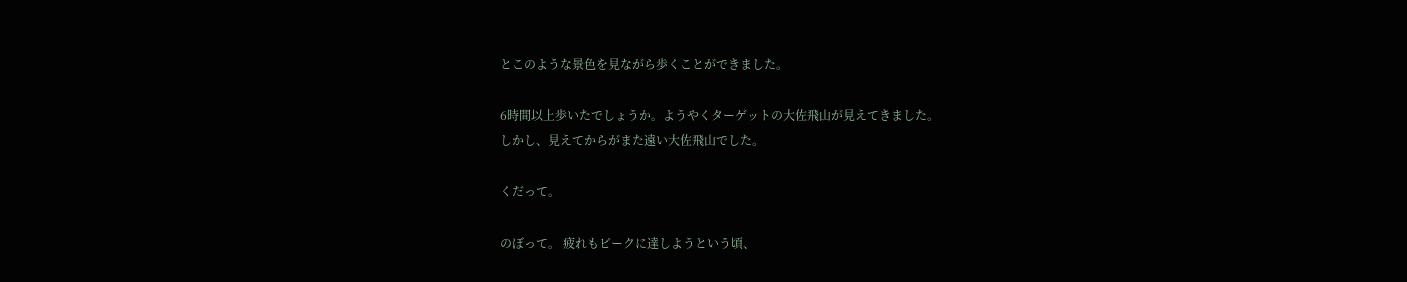とこのような景色を見ながら歩くことができました。

6時間以上歩いたでしょうか。ようやくターゲットの大佐飛山が見えてきました。
しかし、見えてからがまた遠い大佐飛山でした。

くだって。

のぼって。 疲れもピークに達しようという頃、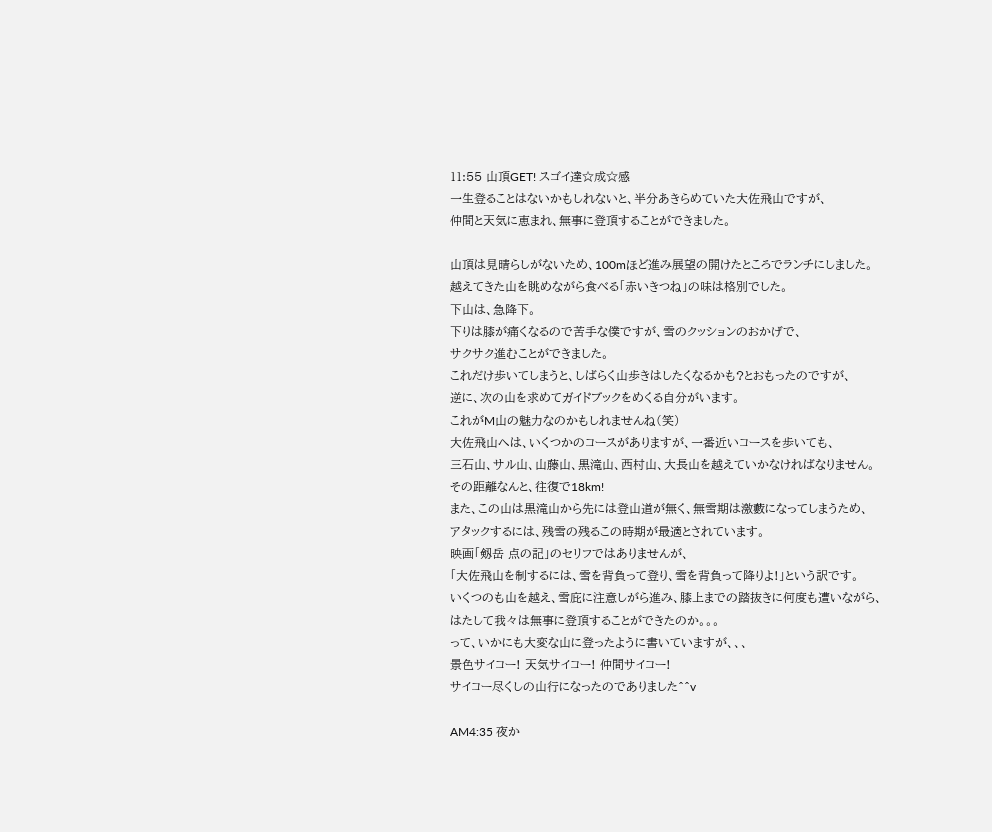11:55 山頂GET! スゴイ達☆成☆感
一生登ることはないかもしれないと、半分あきらめていた大佐飛山ですが、
仲間と天気に恵まれ、無事に登頂することができました。

山頂は見晴らしがないため、100mほど進み展望の開けたところでランチにしました。
越えてきた山を眺めながら食べる「赤いきつね」の味は格別でした。
下山は、急降下。
下りは膝が痛くなるので苦手な僕ですが、雪のクッションのおかげで、
サクサク進むことができました。
これだけ歩いてしまうと、しばらく山歩きはしたくなるかも?とおもったのですが、
逆に、次の山を求めてガイドブックをめくる自分がいます。
これがM山の魅力なのかもしれませんね(笑)
大佐飛山へは、いくつかのコースがありますが、一番近いコースを歩いても、
三石山、サル山、山藤山、黒滝山、西村山、大長山を越えていかなければなりません。
その距離なんと、往復で18km!
また、この山は黒滝山から先には登山道が無く、無雪期は激藪になってしまうため、
アタックするには、残雪の残るこの時期が最適とされています。
映画「剱岳 点の記」のセリフではありませんが、
「大佐飛山を制するには、雪を背負って登り、雪を背負って降りよ!」という訳です。
いくつのも山を越え、雪庇に注意しがら進み、膝上までの踏抜きに何度も遭いながら、
はたして我々は無事に登頂することができたのか。。。
って、いかにも大変な山に登ったように書いていますが、、、
景色サイコー! 天気サイコー! 仲間サイコー!
サイコー尽くしの山行になったのでありました^^v

AM4:35 夜か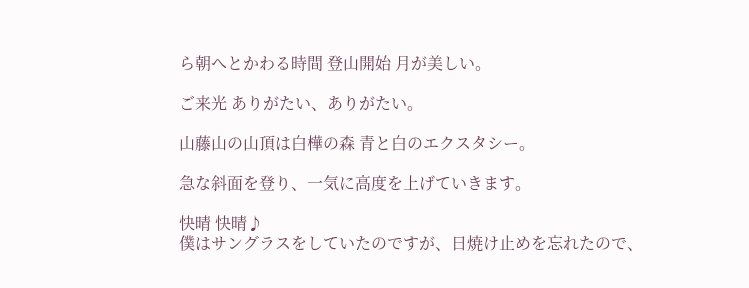ら朝へとかわる時間 登山開始 月が美しい。

ご来光 ありがたい、ありがたい。

山藤山の山頂は白樺の森 青と白のエクスタシー。

急な斜面を登り、一気に高度を上げていきます。

快晴 快晴♪
僕はサングラスをしていたのですが、日焼け止めを忘れたので、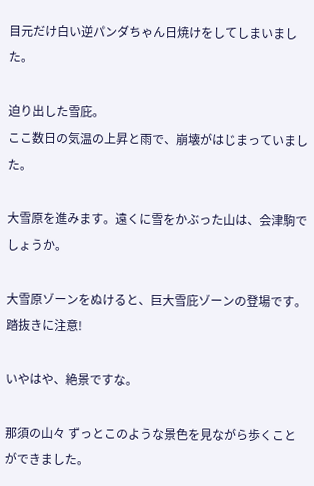目元だけ白い逆パンダちゃん日焼けをしてしまいました。

迫り出した雪庇。
ここ数日の気温の上昇と雨で、崩壊がはじまっていました。

大雪原を進みます。遠くに雪をかぶった山は、会津駒でしょうか。

大雪原ゾーンをぬけると、巨大雪庇ゾーンの登場です。 踏抜きに注意!

いやはや、絶景ですな。

那須の山々 ずっとこのような景色を見ながら歩くことができました。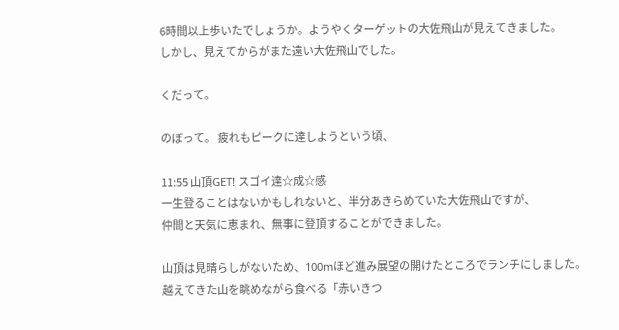6時間以上歩いたでしょうか。ようやくターゲットの大佐飛山が見えてきました。
しかし、見えてからがまた遠い大佐飛山でした。

くだって。

のぼって。 疲れもピークに達しようという頃、

11:55 山頂GET! スゴイ達☆成☆感
一生登ることはないかもしれないと、半分あきらめていた大佐飛山ですが、
仲間と天気に恵まれ、無事に登頂することができました。

山頂は見晴らしがないため、100mほど進み展望の開けたところでランチにしました。
越えてきた山を眺めながら食べる「赤いきつ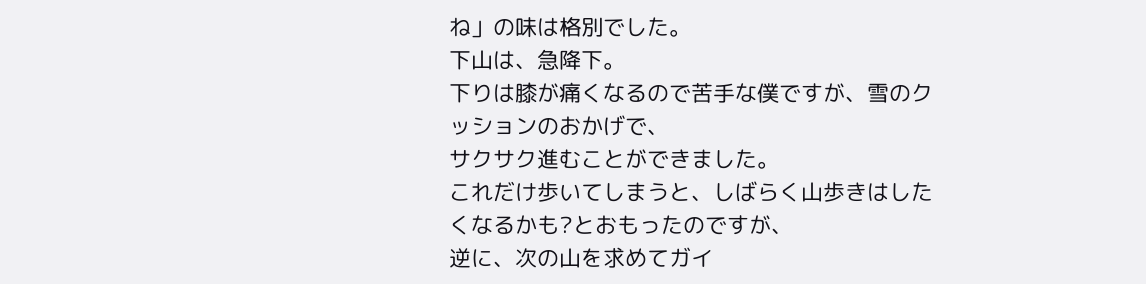ね」の味は格別でした。
下山は、急降下。
下りは膝が痛くなるので苦手な僕ですが、雪のクッションのおかげで、
サクサク進むことができました。
これだけ歩いてしまうと、しばらく山歩きはしたくなるかも?とおもったのですが、
逆に、次の山を求めてガイ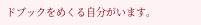ドブックをめくる自分がいます。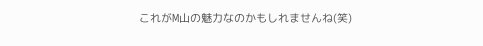これがM山の魅力なのかもしれませんね(笑)